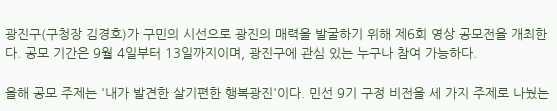광진구(구청장 김경호)가 구민의 시선으로 광진의 매력을 발굴하기 위해 제6회 영상 공모전을 개최한다. 공모 기간은 9월 4일부터 13일까지이며, 광진구에 관심 있는 누구나 참여 가능하다.

올해 공모 주제는 '내가 발견한 살기편한 행복광진'이다. 민선 9기 구정 비전을 세 가지 주제로 나눴는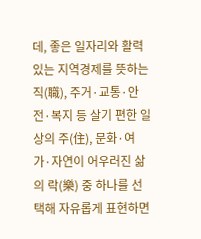데, 좋은 일자리와 활력 있는 지역경제를 뜻하는 직(職), 주거·교통·안전·복지 등 살기 편한 일상의 주(住), 문화·여가·자연이 어우러진 삶의 락(樂) 중 하나를 선택해 자유롭게 표현하면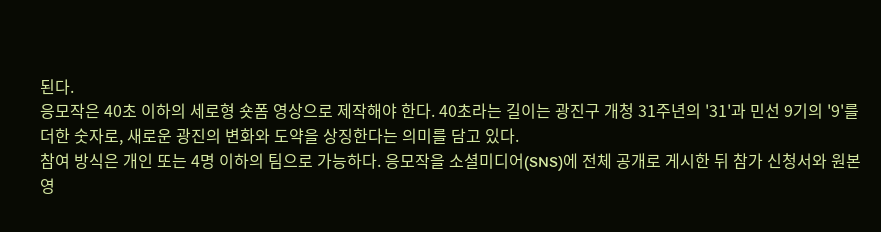된다.
응모작은 40초 이하의 세로형 숏폼 영상으로 제작해야 한다. 40초라는 길이는 광진구 개청 31주년의 '31'과 민선 9기의 '9'를 더한 숫자로, 새로운 광진의 변화와 도약을 상징한다는 의미를 담고 있다.
참여 방식은 개인 또는 4명 이하의 팀으로 가능하다. 응모작을 소셜미디어(SNS)에 전체 공개로 게시한 뒤 참가 신청서와 원본 영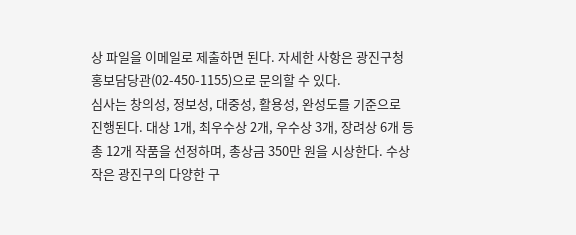상 파일을 이메일로 제출하면 된다. 자세한 사항은 광진구청 홍보담당관(02-450-1155)으로 문의할 수 있다.
심사는 창의성, 정보성, 대중성, 활용성, 완성도를 기준으로 진행된다. 대상 1개, 최우수상 2개, 우수상 3개, 장려상 6개 등 총 12개 작품을 선정하며, 총상금 350만 원을 시상한다. 수상작은 광진구의 다양한 구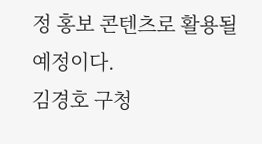정 홍보 콘텐츠로 활용될 예정이다.
김경호 구청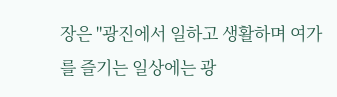장은 "광진에서 일하고 생활하며 여가를 즐기는 일상에는 광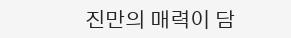진만의 매력이 담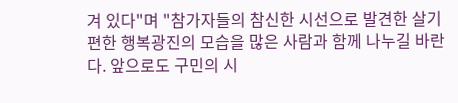겨 있다"며 "참가자들의 참신한 시선으로 발견한 살기편한 행복광진의 모습을 많은 사람과 함께 나누길 바란다. 앞으로도 구민의 시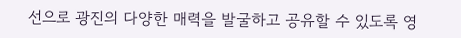선으로 광진의 다양한 매력을 발굴하고 공유할 수 있도록 영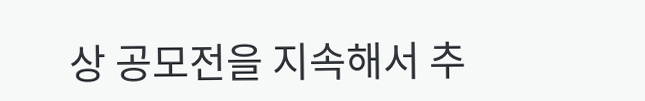상 공모전을 지속해서 추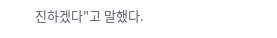진하겠다"고 말했다.